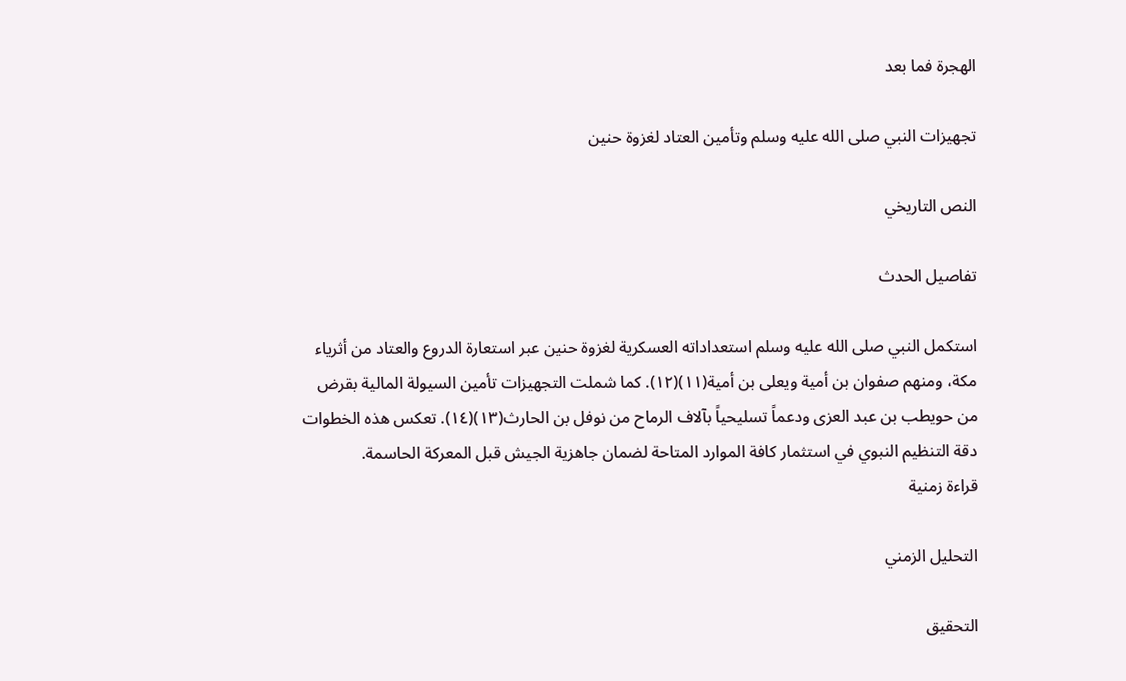الهجرة فما بعد

تجهيزات النبي صلى الله عليه وسلم وتأمين العتاد لغزوة حنين

النص التاريخي

تفاصيل الحدث

استكمل النبي صلى الله عليه وسلم استعداداته العسكرية لغزوة حنين عبر استعارة الدروع والعتاد من أثرياء مكة، ومنهم صفوان بن أمية ويعلى بن أمية(١١)(١٢). كما شملت التجهيزات تأمين السيولة المالية بقرض من حويطب بن عبد العزى ودعماً تسليحياً بآلاف الرماح من نوفل بن الحارث(١٣)(١٤). تعكس هذه الخطوات دقة التنظيم النبوي في استثمار كافة الموارد المتاحة لضمان جاهزية الجيش قبل المعركة الحاسمة.
قراءة زمنية

التحليل الزمني

التحقيق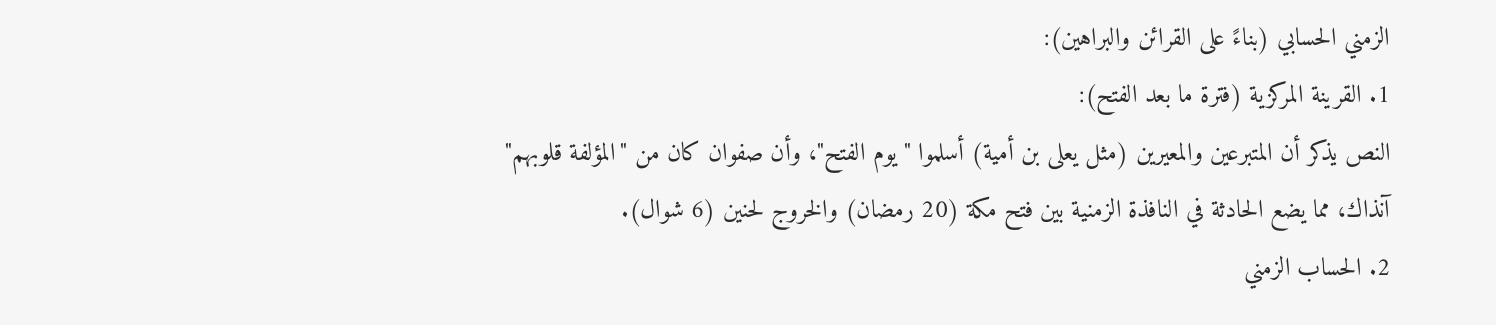الزمني الحسابي (بناءً على القرائن والبراهين):
1. القرينة المركزية (فترة ما بعد الفتح):
النص يذكر أن المتبرعين والمعيرين (مثل يعلى بن أمية) أسلموا "يوم الفتح"، وأن صفوان كان من "المؤلفة قلوبهم" آنذاك، مما يضع الحادثة في النافذة الزمنية بين فتح مكة (20 رمضان) والخروج لحنين (6 شوال).
2. الحساب الزمني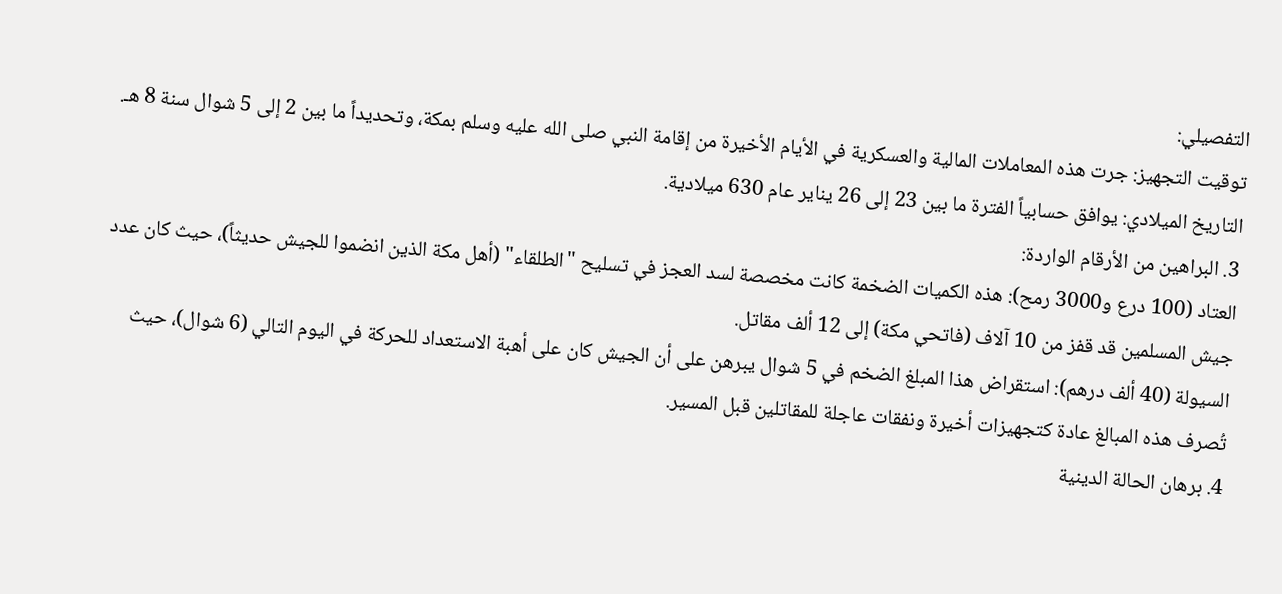التفصيلي:
توقيت التجهيز: جرت هذه المعاملات المالية والعسكرية في الأيام الأخيرة من إقامة النبي صلى الله عليه وسلم بمكة، وتحديداً ما بين 2 إلى 5 شوال سنة 8 هـ.
التاريخ الميلادي: يوافق حسابياً الفترة ما بين 23 إلى 26 يناير عام 630 ميلادية.
3. البراهين من الأرقام الواردة:
العتاد (100 درع و3000 رمح): هذه الكميات الضخمة كانت مخصصة لسد العجز في تسليح "الطلقاء" (أهل مكة الذين انضموا للجيش حديثاً)، حيث كان عدد جيش المسلمين قد قفز من 10 آلاف (فاتحي مكة) إلى 12 ألف مقاتل.
السيولة (40 ألف درهم): استقراض هذا المبلغ الضخم في 5 شوال يبرهن على أن الجيش كان على أهبة الاستعداد للحركة في اليوم التالي (6 شوال)، حيث تُصرف هذه المبالغ عادة كتجهيزات أخيرة ونفقات عاجلة للمقاتلين قبل المسير.
4. برهان الحالة الدينية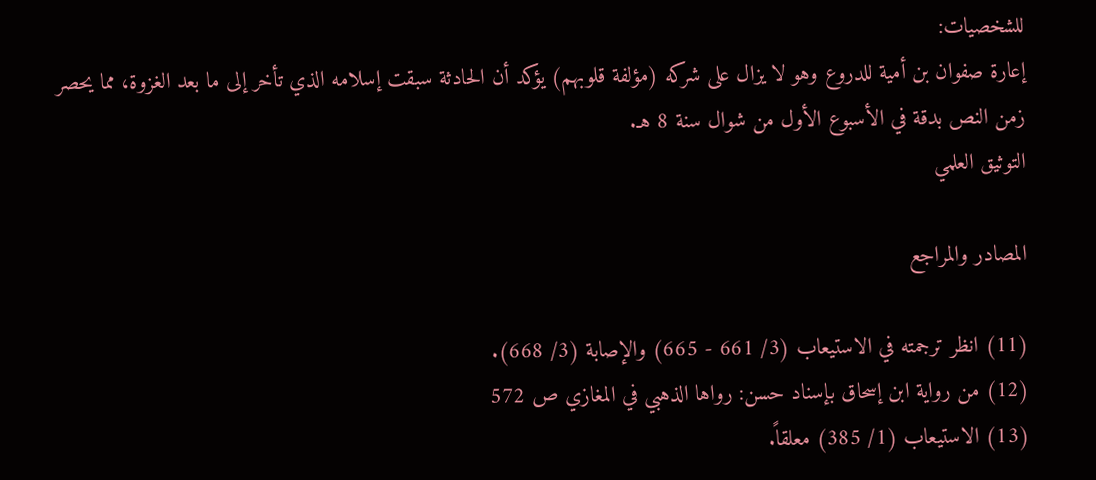للشخصيات:
إعارة صفوان بن أمية للدروع وهو لا يزال على شركه (مؤلفة قلوبهم) يؤكد أن الحادثة سبقت إسلامه الذي تأخر إلى ما بعد الغزوة، مما يحصر زمن النص بدقة في الأسبوع الأول من شوال سنة 8 هـ.
التوثيق العلمي

المصادر والمراجع

(11) انظر ترجمته في الاستيعاب (3/ 661 - 665) والإصابة (3/ 668).
(12) من رواية ابن إسحاق بإسناد حسن: رواها الذهبي في المغازي ص 572
(13) الاستيعاب (1/ 385) معلقاً.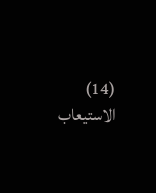(14) الاستيعاب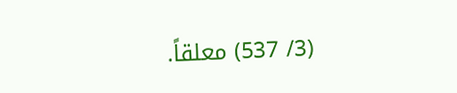(3/ 537) معلقاً.